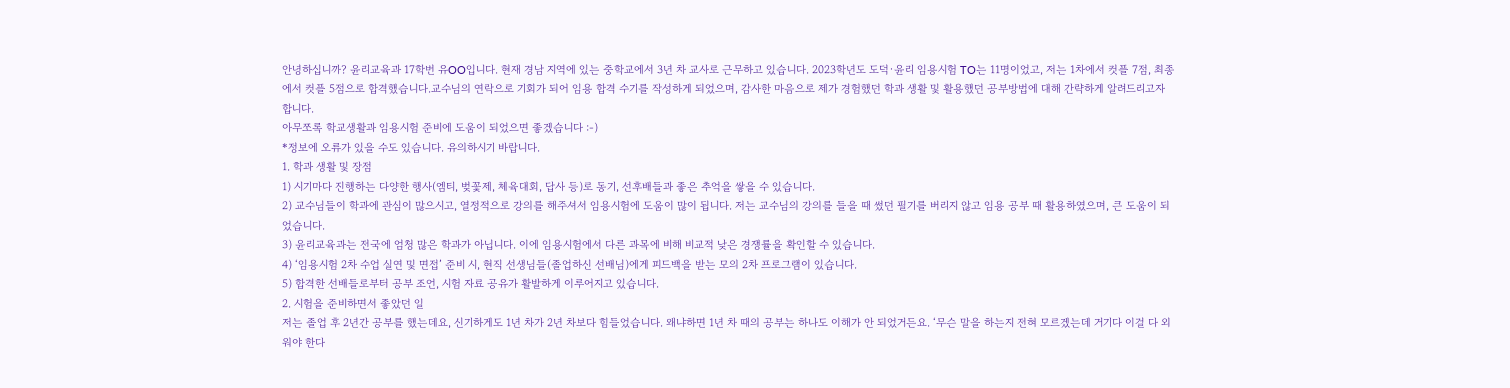안녕하십니까? 윤리교육과 17학번 유OO입니다. 현재 경남 지역에 있는 중학교에서 3년 차 교사로 근무하고 있습니다. 2023학년도 도덕∙윤리 임용시험 TO는 11명이었고, 저는 1차에서 컷플 7점, 최종에서 컷플 5점으로 합격했습니다.교수님의 연락으로 기회가 되어 임용 합격 수기를 작성하게 되었으며, 감사한 마음으로 제가 경험했던 학과 생활 및 활용했던 공부방법에 대해 간략하게 알려드리고자 합니다.
아무쪼록 학교생활과 임용시험 준비에 도움이 되었으면 좋겠습니다 :-)
*정보에 오류가 있을 수도 있습니다. 유의하시기 바랍니다.
1. 학과 생활 및 장점
1) 시기마다 진행하는 다양한 행사(엠티, 벚꽃제, 체육대회, 답사 등)로 동기, 선후배들과 좋은 추억을 쌓을 수 있습니다.
2) 교수님들이 학과에 관심이 많으시고, 열정적으로 강의를 해주셔서 임용시험에 도움이 많이 됩니다. 저는 교수님의 강의를 들을 때 썼던 필기를 버리지 않고 임용 공부 때 활용하였으며, 큰 도움이 되었습니다.
3) 윤리교육과는 전국에 엄청 많은 학과가 아닙니다. 이에 임용시험에서 다른 과목에 비해 비교적 낮은 경쟁률을 확인할 수 있습니다.
4) ‘임용시험 2차 수업 실연 및 면접’ 준비 시, 현직 선생님들(졸업하신 선배님)에게 피드백을 받는 모의 2차 프로그램이 있습니다.
5) 합격한 선배들로부터 공부 조언, 시험 자료 공유가 활발하게 이루어지고 있습니다.
2. 시험을 준비하면서 좋았던 일
저는 졸업 후 2년간 공부를 했는데요, 신기하게도 1년 차가 2년 차보다 힘들었습니다. 왜냐하면 1년 차 때의 공부는 하나도 이해가 안 되었거든요. ‘무슨 말을 하는지 전혀 모르겠는데 거기다 이걸 다 외워야 한다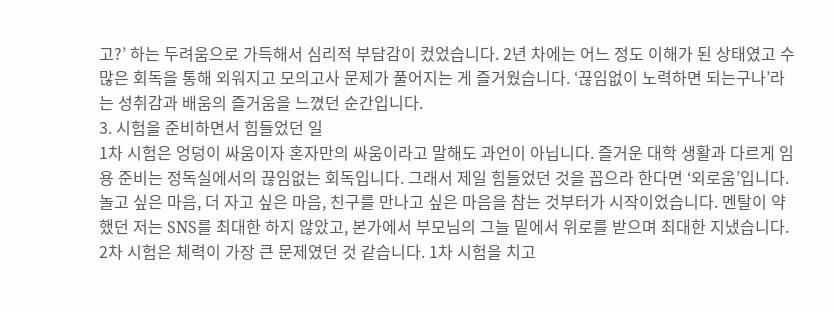고?’ 하는 두려움으로 가득해서 심리적 부담감이 컸었습니다. 2년 차에는 어느 정도 이해가 된 상태였고 수많은 회독을 통해 외워지고 모의고사 문제가 풀어지는 게 즐거웠습니다. ‘끊임없이 노력하면 되는구나’라는 성취감과 배움의 즐거움을 느꼈던 순간입니다.
3. 시험을 준비하면서 힘들었던 일
1차 시험은 엉덩이 싸움이자 혼자만의 싸움이라고 말해도 과언이 아닙니다. 즐거운 대학 생활과 다르게 임용 준비는 정독실에서의 끊임없는 회독입니다. 그래서 제일 힘들었던 것을 꼽으라 한다면 ‘외로움’입니다. 놀고 싶은 마음, 더 자고 싶은 마음, 친구를 만나고 싶은 마음을 참는 것부터가 시작이었습니다. 멘탈이 약했던 저는 SNS를 최대한 하지 않았고, 본가에서 부모님의 그늘 밑에서 위로를 받으며 최대한 지냈습니다.
2차 시험은 체력이 가장 큰 문제였던 것 같습니다. 1차 시험을 치고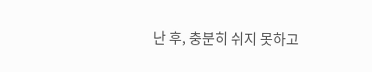난 후, 충분히 쉬지 못하고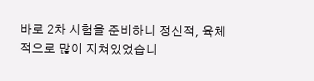바로 2차 시험을 준비하니 정신적, 육체적으로 많이 지쳐있었습니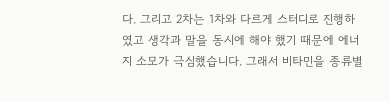다. 그리고 2차는 1차와 다르게 스터디로 진행하였고 생각과 말을 동시에 해야 했기 때문에 에너지 소모가 극심했습니다. 그래서 비타민을 종류별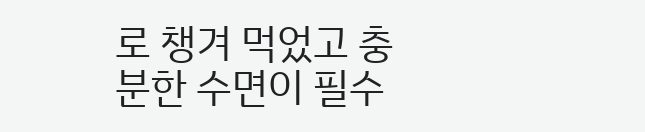로 챙겨 먹었고 충분한 수면이 필수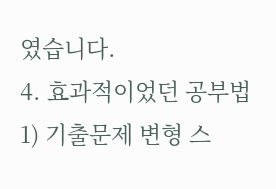였습니다.
4. 효과적이었던 공부법
1) 기출문제 변형 스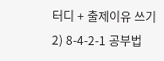터디 + 출제이유 쓰기
2) 8-4-2-1 공부법